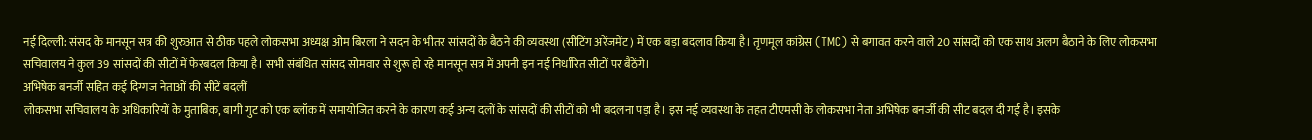नई दिल्ली: संसद के मानसून सत्र की शुरुआत से ठीक पहले लोकसभा अध्यक्ष ओम बिरला ने सदन के भीतर सांसदों के बैठने की व्यवस्था (सीटिंग अरेंजमेंट) में एक बड़ा बदलाव किया है। तृणमूल कांग्रेस (TMC) से बगावत करने वाले 20 सांसदों को एक साथ अलग बैठाने के लिए लोकसभा सचिवालय ने कुल 39 सांसदों की सीटों में फेरबदल किया है। सभी संबंधित सांसद सोमवार से शुरू हो रहे मानसून सत्र में अपनी इन नई निर्धारित सीटों पर बैठेंगे।
अभिषेक बनर्जी सहित कई दिग्गज नेताओं की सीटें बदलीं
लोकसभा सचिवालय के अधिकारियों के मुताबिक, बागी गुट को एक ब्लॉक में समायोजित करने के कारण कई अन्य दलों के सांसदों की सीटों को भी बदलना पड़ा है। इस नई व्यवस्था के तहत टीएमसी के लोकसभा नेता अभिषेक बनर्जी की सीट बदल दी गई है। इसके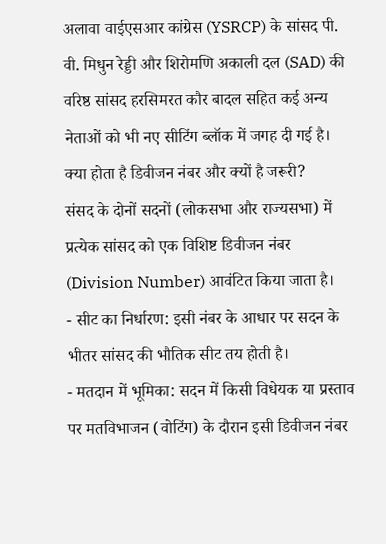अलावा वाईएसआर कांग्रेस (YSRCP) के सांसद पी. वी. मिधुन रेड्डी और शिरोमणि अकाली दल (SAD) की वरिष्ठ सांसद हरसिमरत कौर बादल सहित कई अन्य नेताओं को भी नए सीटिंग ब्लॉक में जगह दी गई है।
क्या होता है डिवीजन नंबर और क्यों है जरूरी?
संसद के दोनों सदनों (लोकसभा और राज्यसभा) में प्रत्येक सांसद को एक विशिष्ट डिवीजन नंबर (Division Number) आवंटित किया जाता है।
- सीट का निर्धारण: इसी नंबर के आधार पर सदन के भीतर सांसद की भौतिक सीट तय होती है।
- मतदान में भूमिका: सदन में किसी विधेयक या प्रस्ताव पर मतविभाजन (वोटिंग) के दौरान इसी डिवीजन नंबर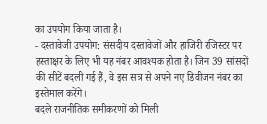का उपयोग किया जाता है।
- दस्तावेजी उपयोग: संसदीय दस्तावेजों और हाजिरी रजिस्टर पर हस्ताक्षर के लिए भी यह नंबर आवश्यक होता है। जिन 39 सांसदों की सीटें बदली गई हैं, वे इस सत्र से अपने नए डिवीजन नंबर का इस्तेमाल करेंगे।
बदले राजनीतिक समीकरणों को मिली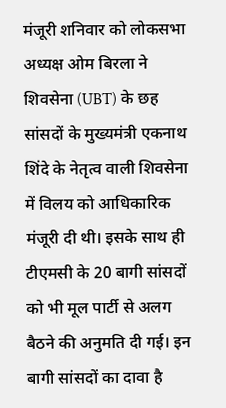मंजूरी शनिवार को लोकसभा अध्यक्ष ओम बिरला ने शिवसेना (UBT) के छह सांसदों के मुख्यमंत्री एकनाथ शिंदे के नेतृत्व वाली शिवसेना में विलय को आधिकारिक मंजूरी दी थी। इसके साथ ही टीएमसी के 20 बागी सांसदों को भी मूल पार्टी से अलग बैठने की अनुमति दी गई। इन बागी सांसदों का दावा है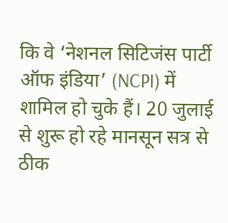कि वे ‘नेशनल सिटिजंस पार्टी ऑफ इंडिया’ (NCPI) में शामिल हो चुके हैं। 20 जुलाई से शुरू हो रहे मानसून सत्र से ठीक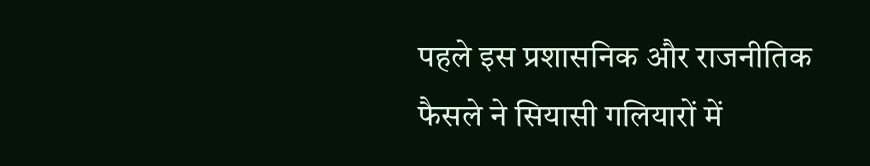पहले इस प्रशासनिक और राजनीतिक फैसले ने सियासी गलियारों में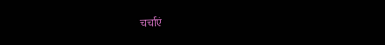चर्चाएं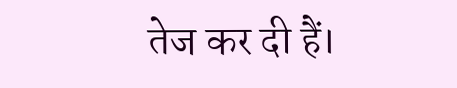तेज कर दी हैं।